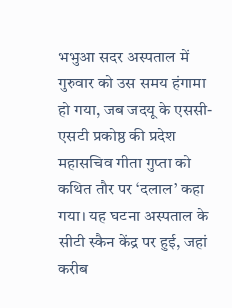भभुआ सदर अस्पताल में गुरुवार को उस समय हंगामा हो गया, जब जदयू के एससी-एसटी प्रकोष्ठ की प्रदेश महासचिव गीता गुप्ता को कथित तौर पर ‘दलाल’ कहा गया। यह घटना अस्पताल के सीटी स्कैन केंद्र पर हुई, जहां करीब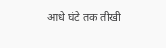आधे घंटे तक तीखी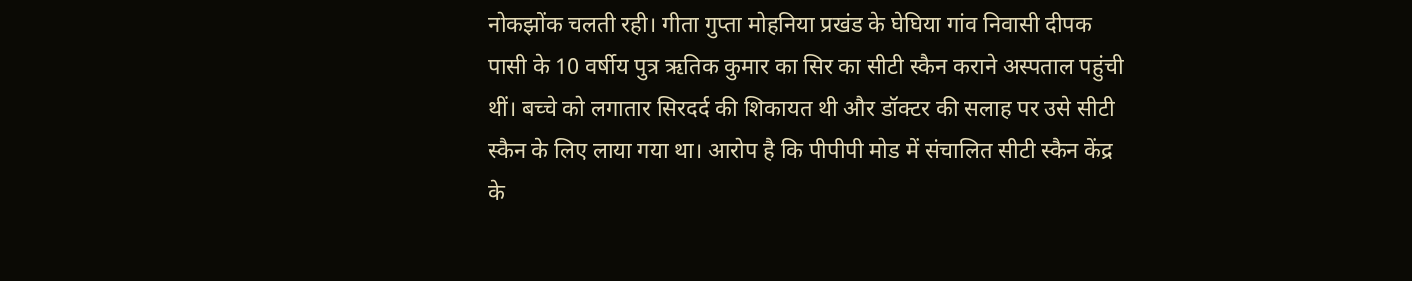नोकझोंक चलती रही। गीता गुप्ता मोहनिया प्रखंड के घेघिया गांव निवासी दीपक पासी के 10 वर्षीय पुत्र ऋतिक कुमार का सिर का सीटी स्कैन कराने अस्पताल पहुंची थीं। बच्चे को लगातार सिरदर्द की शिकायत थी और डॉक्टर की सलाह पर उसे सीटी स्कैन के लिए लाया गया था। आरोप है कि पीपीपी मोड में संचालित सीटी स्कैन केंद्र के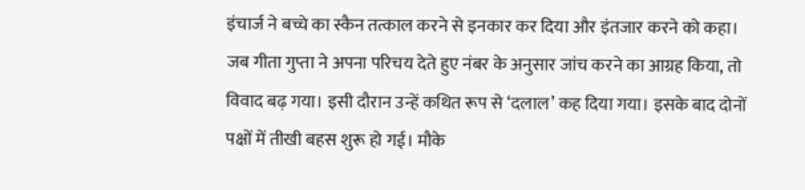इंचार्ज ने बच्चे का स्कैन तत्काल करने से इनकार कर दिया और इंतजार करने को कहा। जब गीता गुप्ता ने अपना परिचय देते हुए नंबर के अनुसार जांच करने का आग्रह किया, तो विवाद बढ़ गया। इसी दौरान उन्हें कथित रूप से ‘दलाल’ कह दिया गया। इसके बाद दोनों पक्षों में तीखी बहस शुरू हो गई। मौके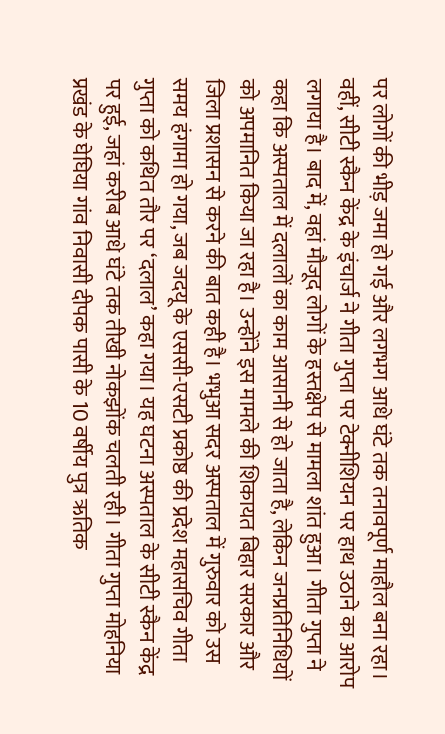पर लोगों की भीड़ जमा हो गई और लगभग आधे घंटे तक तनावपूर्ण माहौल बना रहा। वहीं, सीटी स्कैन केंद्र के इंचार्ज ने गीता गुप्ता पर टेक्नीशियन पर हाथ उठाने का आरोप लगाया है। बाद में, वहां मौजूद लोगों के हस्तक्षेप से मामला शांत हुआ। गीता गुप्ता ने कहा कि अस्पताल में दलालों का काम आसानी से हो जाता है, लेकिन जनप्रतिनिधियों को अपमानित किया जा रहा है। उन्होंने इस मामले की शिकायत बिहार सरकार और जिला प्रशासन से करने की बात कही है। भभुआ सदर अस्पताल में गुरुवार को उस समय हंगामा हो गया, जब जदयू के एससी-एसटी प्रकोष्ठ की प्रदेश महासचिव गीता गुप्ता को कथित तौर पर ‘दलाल’ कहा गया। यह घटना अस्पताल के सीटी स्कैन केंद्र पर हुई, जहां करीब आधे घंटे तक तीखी नोकझोंक चलती रही। गीता गुप्ता मोहनिया प्रखंड के घेघिया गांव निवासी दीपक पासी के 10 वर्षीय पुत्र ऋतिक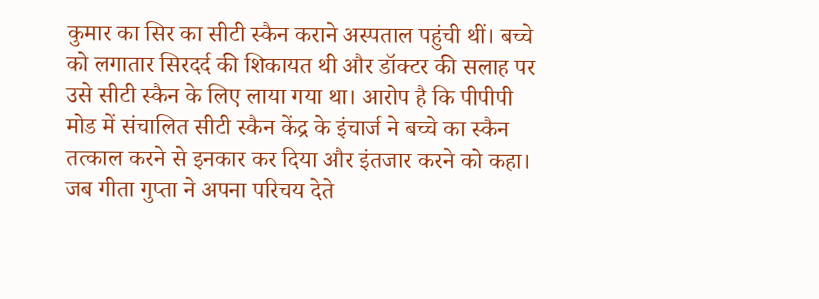कुमार का सिर का सीटी स्कैन कराने अस्पताल पहुंची थीं। बच्चे को लगातार सिरदर्द की शिकायत थी और डॉक्टर की सलाह पर उसे सीटी स्कैन के लिए लाया गया था। आरोप है कि पीपीपी मोड में संचालित सीटी स्कैन केंद्र के इंचार्ज ने बच्चे का स्कैन तत्काल करने से इनकार कर दिया और इंतजार करने को कहा। जब गीता गुप्ता ने अपना परिचय देते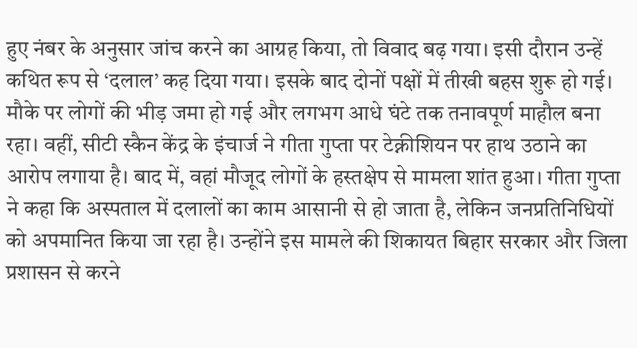हुए नंबर के अनुसार जांच करने का आग्रह किया, तो विवाद बढ़ गया। इसी दौरान उन्हें कथित रूप से ‘दलाल’ कह दिया गया। इसके बाद दोनों पक्षों में तीखी बहस शुरू हो गई। मौके पर लोगों की भीड़ जमा हो गई और लगभग आधे घंटे तक तनावपूर्ण माहौल बना रहा। वहीं, सीटी स्कैन केंद्र के इंचार्ज ने गीता गुप्ता पर टेक्नीशियन पर हाथ उठाने का आरोप लगाया है। बाद में, वहां मौजूद लोगों के हस्तक्षेप से मामला शांत हुआ। गीता गुप्ता ने कहा कि अस्पताल में दलालों का काम आसानी से हो जाता है, लेकिन जनप्रतिनिधियों को अपमानित किया जा रहा है। उन्होंने इस मामले की शिकायत बिहार सरकार और जिला प्रशासन से करने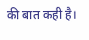की बात कही है।